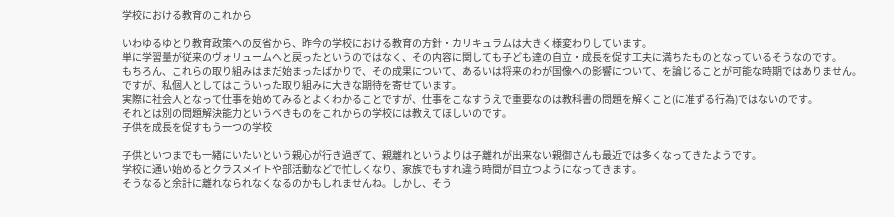学校における教育のこれから

いわゆるゆとり教育政策への反省から、昨今の学校における教育の方針・カリキュラムは大きく様変わりしています。
単に学習量が従来のヴォリュームへと戻ったというのではなく、その内容に関しても子ども達の自立・成長を促す工夫に満ちたものとなっているそうなのです。
もちろん、これらの取り組みはまだ始まったばかりで、その成果について、あるいは将来のわが国像への影響について、を論じることが可能な時期ではありません。
ですが、私個人としてはこういった取り組みに大きな期待を寄せています。
実際に社会人となって仕事を始めてみるとよくわかることですが、仕事をこなすうえで重要なのは教科書の問題を解くこと(に准ずる行為)ではないのです。
それとは別の問題解決能力というべきものをこれからの学校には教えてほしいのです。
子供を成長を促すもう一つの学校

子供といつまでも一緒にいたいという親心が行き過ぎて、親離れというよりは子離れが出来ない親御さんも最近では多くなってきたようです。
学校に通い始めるとクラスメイトや部活動などで忙しくなり、家族でもすれ違う時間が目立つようになってきます。
そうなると余計に離れなられなくなるのかもしれませんね。しかし、そう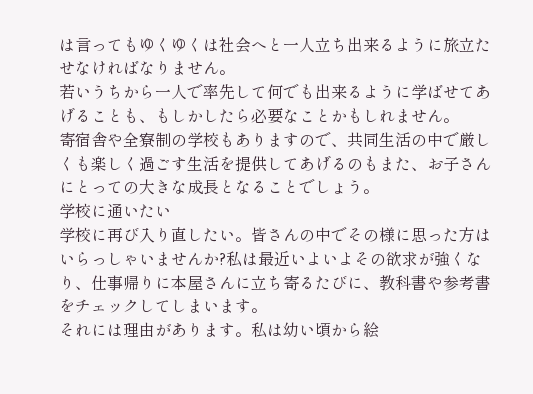は言ってもゆくゆくは社会へと一人立ち出来るように旅立たせなければなりません。
若いうちから一人で率先して何でも出来るように学ばせてあげることも、もしかしたら必要なことかもしれません。
寄宿舎や全寮制の学校もありますので、共同生活の中で厳しくも楽しく過ごす生活を提供してあげるのもまた、お子さんにとっての大きな成長となることでしょう。
学校に通いたい
学校に再び入り直したい。皆さんの中でその様に思った方はいらっしゃいませんか?私は最近いよいよその欲求が強くなり、仕事帰りに本屋さんに立ち寄るたびに、教科書や参考書をチェックしてしまいます。
それには理由があります。私は幼い頃から絵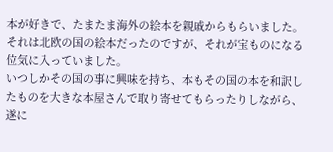本が好きで、たまたま海外の絵本を親戚からもらいました。それは北欧の国の絵本だったのですが、それが宝ものになる位気に入っていました。
いつしかその国の事に興味を持ち、本もその国の本を和訳したものを大きな本屋さんで取り寄せてもらったりしながら、遂に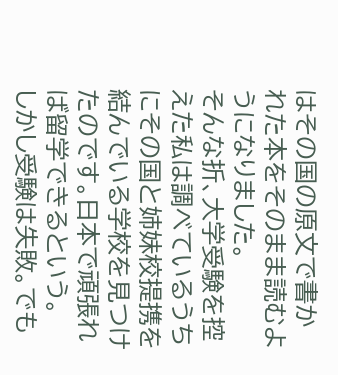はその国の原文で書かれた本をそのまま読むようになりました。
そんな折、大学受験を控えた私は調べているうちにその国と姉妹校提携を結んでいる学校を見つけたのです。日本で頑張れば留学できるという。
しかし受験は失敗。でも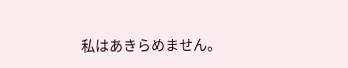私はあきらめません。